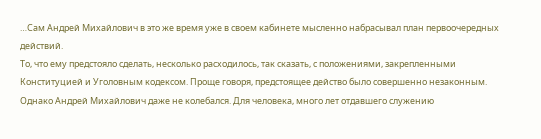…Сам Андрей Михайлович в это же время уже в своем кабинете мысленно набрасывал план первоочередных действий.
То, что ему предстояло сделать, несколько расходилось, так сказать, с положениями, закрепленными Конституцией и Уголовным кодексом. Проще говоря, предстоящее действо было совершенно незаконным. Однако Андрей Михайлович даже не колебался. Для человека, много лет отдавшего служению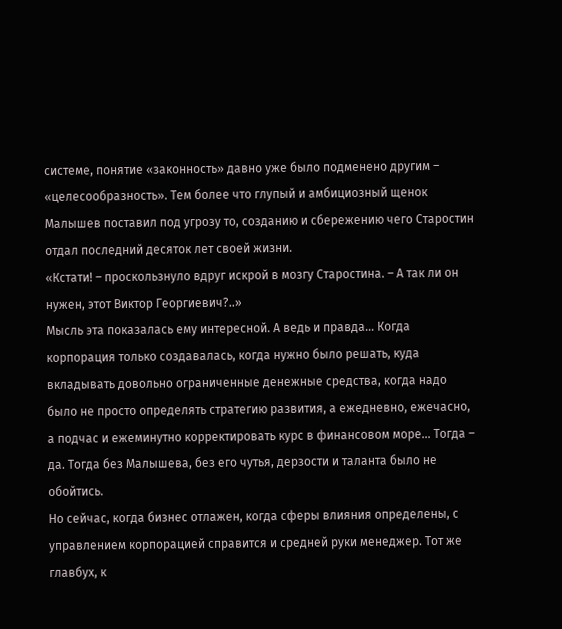системе, понятие «законность» давно уже было подменено другим – «целесообразность». Тем более что глупый и амбициозный щенок Малышев поставил под угрозу то, созданию и сбережению чего Старостин отдал последний десяток лет своей жизни.
«Кстати! – проскользнуло вдруг искрой в мозгу Старостина. – А так ли он нужен, этот Виктор Георгиевич?..»
Мысль эта показалась ему интересной. А ведь и правда… Когда корпорация только создавалась, когда нужно было решать, куда вкладывать довольно ограниченные денежные средства, когда надо было не просто определять стратегию развития, а ежедневно, ежечасно, а подчас и ежеминутно корректировать курс в финансовом море… Тогда – да. Тогда без Малышева, без его чутья, дерзости и таланта было не обойтись.
Но сейчас, когда бизнес отлажен, когда сферы влияния определены, с управлением корпорацией справится и средней руки менеджер. Тот же главбух, к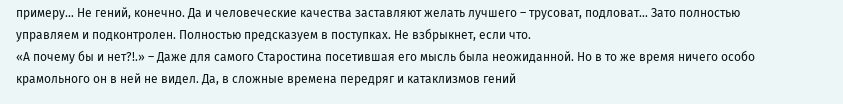примеру… Не гений, конечно. Да и человеческие качества заставляют желать лучшего – трусоват, подловат… Зато полностью управляем и подконтролен. Полностью предсказуем в поступках. Не взбрыкнет, если что.
«А почему бы и нет?!.» – Даже для самого Старостина посетившая его мысль была неожиданной. Но в то же время ничего особо крамольного он в ней не видел. Да, в сложные времена передряг и катаклизмов гений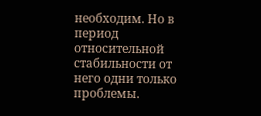необходим. Но в период относительной стабильности от него одни только проблемы.